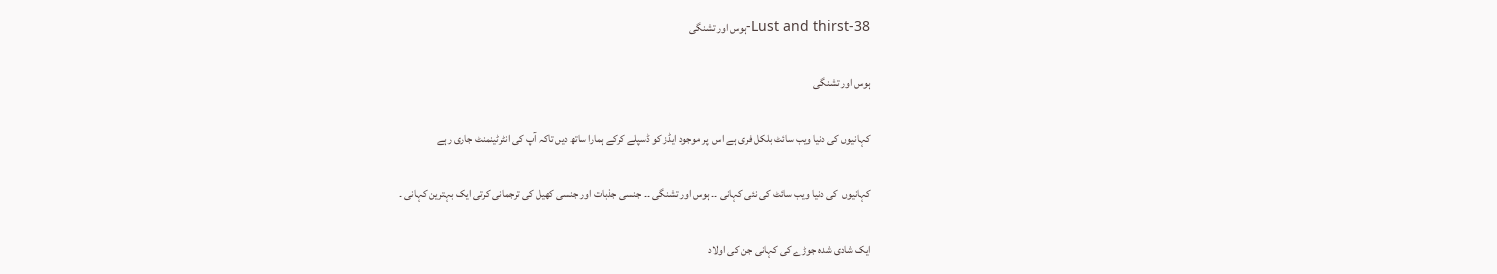Lust and thirst-38-ہوس اور تشنگی

ہوس اور تشنگی

کہانیوں کی دنیا ویب سائٹ بلکل فری ہے اس  پر موجود ایڈز کو ڈسپلے کرکے ہمارا ساتھ دیں تاکہ آپ کی انٹرٹینمنٹ جاری رہے

کہانیوں  کی دنیا ویب سائٹ کی نئی کہانی ۔۔ ہوس اور تشنگی ۔۔ جنسی جذبات اور جنسی کھیل کی ترجمانی کرتی ایک بہترین کہانی ۔

ایک شادی شدہ جوڑے کی کہانی جن کی اولاد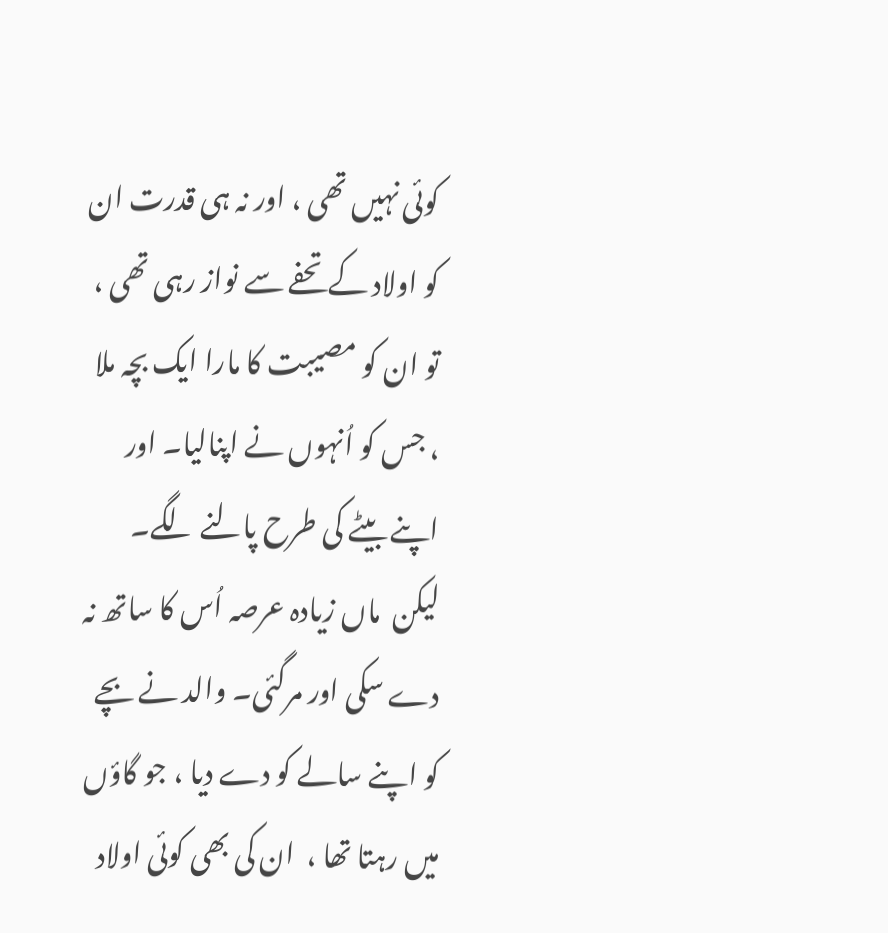کوئی نہیں تھی ، اور نہ ہی قدرت ان کو اولاد کے تحفے سے نواز رہی تھی ، تو ان کو مصیبت کا مارا ایک بچہ ملا ، جس کو اُنہوں نے اپنالیا۔ اور اپنے بیٹے کی طرح پالنے لگے۔ لیکن  ماں زیادہ عرصہ اُس کا ساتھ نہ دے سکی اور مرگئی۔ والد نے بچے کو اپنے سالے کو دے دیا ، جو گاؤں میں رہتا تھا ،  ان کی بھی کوئی اولاد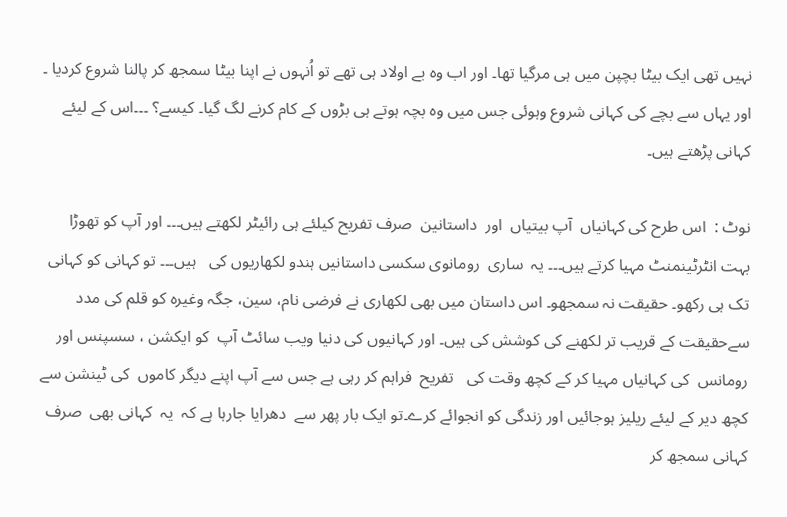نہیں تھی ایک بیٹا بچپن میں ہی مرگیا تھا۔ اور اب وہ بے اولاد ہی تھے تو اُنہوں نے اپنا بیٹا سمجھ کر پالنا شروع کردیا ۔ اور یہاں سے بچے کی کہانی شروع وہوئی جس میں وہ بچہ ہوتے ہی بڑوں کے کام کرنے لگ گیا۔ کیسے؟ ۔۔۔اس کے لیئے کہانی پڑھتے ہیں۔

نوٹ :  اس طرح کی کہانیاں  آپ بیتیاں  اور  داستانین  صرف تفریح کیلئے ہی رائیٹر لکھتے ہیں۔۔۔ اور آپ کو تھوڑا بہت انٹرٹینمنٹ مہیا کرتے ہیں۔۔۔ یہ  ساری  رومانوی سکسی داستانیں ہندو لکھاریوں کی   ہیں۔۔۔ تو کہانی کو کہانی تک ہی رکھو۔ حقیقت نہ سمجھو۔ اس داستان میں بھی لکھاری نے فرضی نام، سین، جگہ وغیرہ کو قلم کی مدد سےحقیقت کے قریب تر لکھنے کی کوشش کی ہیں۔ اور کہانیوں کی دنیا ویب سائٹ آپ  کو ایکشن ، سسپنس اور رومانس  کی کہانیاں مہیا کر کے کچھ وقت کی   تفریح  فراہم کر رہی ہے جس سے آپ اپنے دیگر کاموں  کی ٹینشن سے کچھ دیر کے لیئے ریلیز ہوجائیں اور زندگی کو انجوائے کرے۔تو ایک بار پھر سے  دھرایا جارہا ہے کہ  یہ  کہانی بھی  صرف کہانی سمجھ کر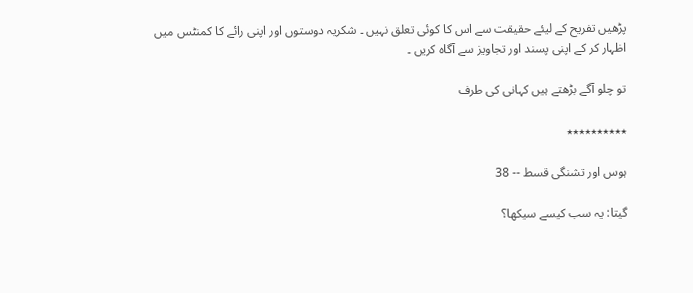پڑھیں تفریح کے لیئے حقیقت سے اس کا کوئی تعلق نہیں ۔ شکریہ دوستوں اور اپنی رائے کا کمنٹس میں اظہار کر کے اپنی پسند اور تجاویز سے آگاہ کریں ۔

تو چلو آگے بڑھتے ہیں کہانی کی طرف

٭٭٭٭٭٭٭٭٭٭

ہوس اور تشنگی قسط -- 38

گیتا: یہ سب کیسے سیکھا؟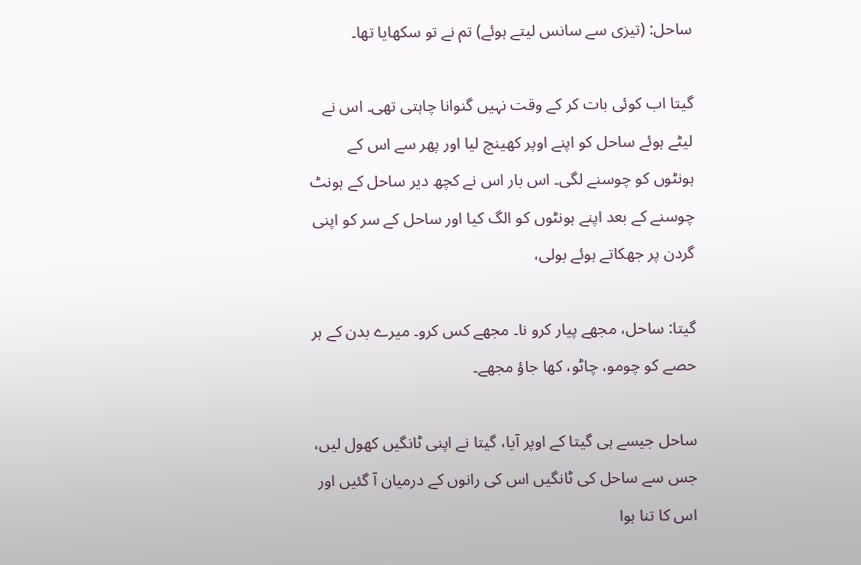ساحل: (تیزی سے سانس لیتے ہوئے) تم نے تو سکھایا تھا۔

گیتا اب کوئی بات کر کے وقت نہیں گنوانا چاہتی تھی۔ اس نے لیٹے ہوئے ساحل کو اپنے اوپر کھینچ لیا اور پھر سے اس کے ہونٹوں کو چوسنے لگی۔ اس بار اس نے کچھ دیر ساحل کے ہونٹ چوسنے کے بعد اپنے ہونٹوں کو الگ کیا اور ساحل کے سر کو اپنی گردن پر جھکاتے ہوئے بولی،

گیتا: ساحل، مجھے پیار کرو نا۔ مجھے کس کرو۔ میرے بدن کے ہر حصے کو چومو، چاٹو، کھا جاؤ مجھے۔

ساحل جیسے ہی گیتا کے اوپر آیا، گیتا نے اپنی ٹانگیں کھول لیں، جس سے ساحل کی ٹانگیں اس کی رانوں کے درمیان آ گئیں اور اس کا تنا ہوا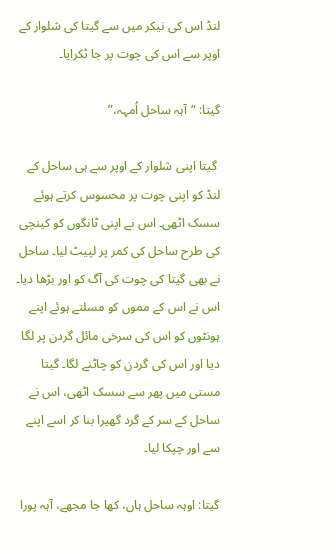لنڈ اس کی نیکر میں سے گیتا کی شلوار کے اوپر سے اس کی چوت پر جا ٹکرایا۔

گیتا: “آہہ ساحل اُمہہ،”

 گیتا اپنی شلوار کے اوپر سے ہی ساحل کے لنڈ کو اپنی چوت پر محسوس کرتے ہوئے سسک اٹھی۔ اس نے اپنی ٹانگوں کو کینچی کی طرح ساحل کی کمر پر لپیٹ لیا۔ ساحل نے بھی گیتا کی چوت کی آگ کو اور بڑھا دیا۔ اس نے اس کے مموں کو مسلتے ہوئے اپنے ہونٹوں کو اس کی سرخی مائل گردن پر لگا دیا اور اس کی گردن کو چاٹنے لگا۔ گیتا مستی میں پھر سے سسک اٹھی، اس نے ساحل کے سر کے گرد گھیرا بنا کر اسے اپنے سے اور چپکا لیا۔

گیتا: اوہہ ساحل ہاں، کھا جا مجھے، آہہ پورا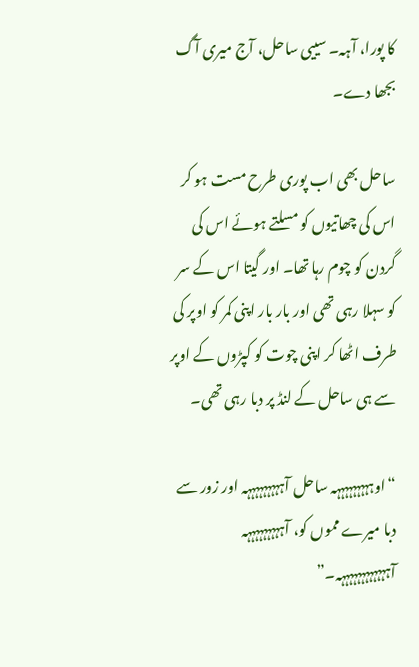کا پورا، آہہ۔ سییی ساحل، آج میری آگ بجھا دے۔

ساحل بھی اب پوری طرح مست ہو کر اس کی چھاتیوں کو مسلتے ہوئے اس کی گردن کو چوم رہا تھا۔ اور گیتا اس کے سر کو سہلا رہی تھی اور بار بار اپنی کمر کو اوپر کی طرف اٹھا کر اپنی چوت کو کپڑوں کے اوپر سے ہی ساحل کے لنڈ پر دبا رہی تھی۔

“اوہہہہہہہہہہ ساحل آہہہہہہہہہہ اور زور سے دبا میرے مموں کو، آہہہہہہہہہہ آہہہہہہہہہہہہہ۔”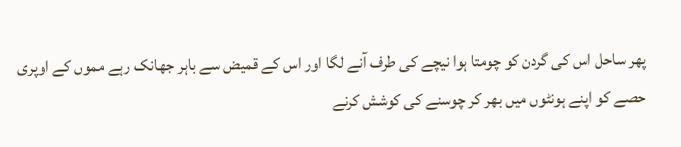پھر ساحل اس کی گردن کو چومتا ہوا نیچے کی طرف آنے لگا اور اس کے قمیض سے باہر جھانک رہے مموں کے اوپری حصے کو اپنے ہونٹوں میں بھر کر چوسنے کی کوشش کرنے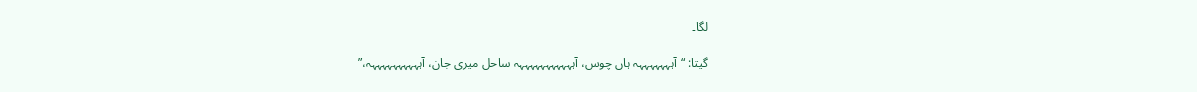لگا۔

گیتا: “آہہہہہہہہ ہاں چوس، آہہہہہہہہہہہہ ساحل میری جان، آہہہہہہہہہہہ،”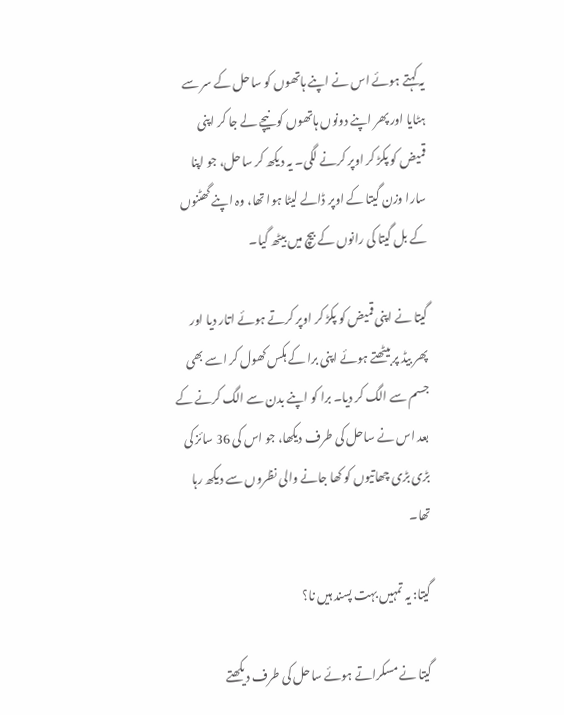یہ کہتے ہوئے اس نے اپنے ہاتھوں کو ساحل کے سر سے ہٹایا اور پھر اپنے دونوں ہاتھوں کو نیچے لے جا کر اپنی قمیض کو پکڑ کر اوپر کرنے لگی۔ یہ دیکھ کر ساحل، جو اپنا سارا وزن گیتا کے اوپر ڈالے لیٹا ہوا تھا، وہ اپنے گھٹنوں کے بل گیتا کی رانوں کے بیچ میں بیٹھ گیا۔

گیتا نے اپنی قمیض کو پکڑ کر اوپر کرتے ہوئے اتار دیا اور پھر بیڈ پر بیٹھتے ہوئے اپنی برا کے ہکس کھول کر اسے بھی جسم سے الگ کر دیا۔ برا کو اپنے بدن سے الگ کرنے کے بعد اس نے ساحل کی طرف دیکھا، جو اس کی 36 سائز کی بڑی بڑی چھاتیوں کو کھا جانے والی نظروں سے دیکھ رہا تھا۔

گیتا: یہ تمہیں بہت پسند ہیں نا؟

گیتا نے مسکراتے ہوئے ساحل کی طرف دیکھتے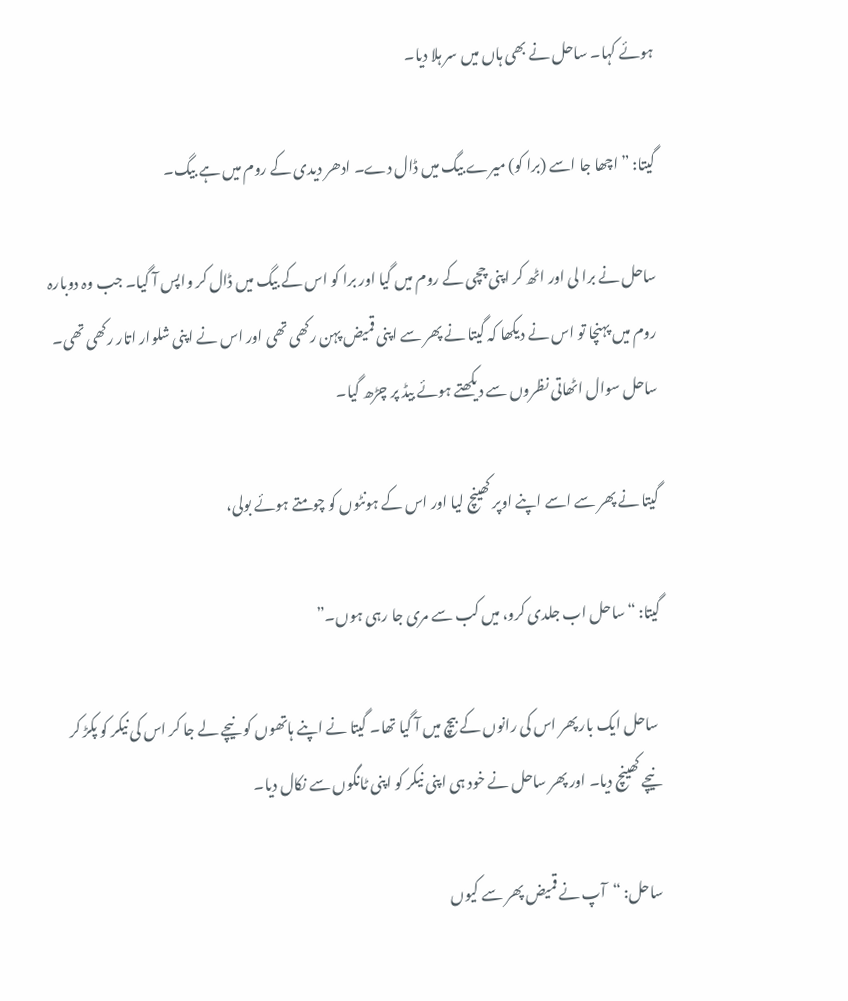ہوئے کہا۔ ساحل نے بھی ہاں میں سر ہلا دیا۔

گیتا: ” اچھا جا اسے (برا کو) میرے بیگ میں ڈال دے۔ ادھر دیدی کے روم میں ہے بیگ۔

ساحل نے برا لی اور اٹھ کر اپنی چچی کے روم میں گیا اور برا کو اس کے بیگ میں ڈال کر واپس آ گیا۔ جب وہ دوبارہ روم میں پہنچا تو اس نے دیکھا کہ گیتا نے پھر سے اپنی قمیض پہن رکھی تھی اور اس نے اپنی شلوار اتار رکھی تھی۔ ساحل سوال اٹھاتی نظروں سے دیکھتے ہوئے بیڈ پر چڑھ گیا۔

گیتا نے پھر سے اسے اپنے اوپر کھینچ لیا اور اس کے ہونٹوں کو چومتے ہوئے بولی،

گیتا: “ساحل اب جلدی کرو، میں کب سے مری جا رہی ہوں۔”

 ساحل ایک بار پھر اس کی رانوں کے بیچ میں آ گیا تھا۔ گیتا نے اپنے ہاتھوں کو نیچے لے جا کر اس کی نیکر کو پکڑ کر نیچے کھینچ دیا۔ اور پھر ساحل نے خود ہی اپنی نیکر کو اپنی ٹانگوں سے نکال دیا۔

ساحل: “آپ نے قمیض پھر سے کیوں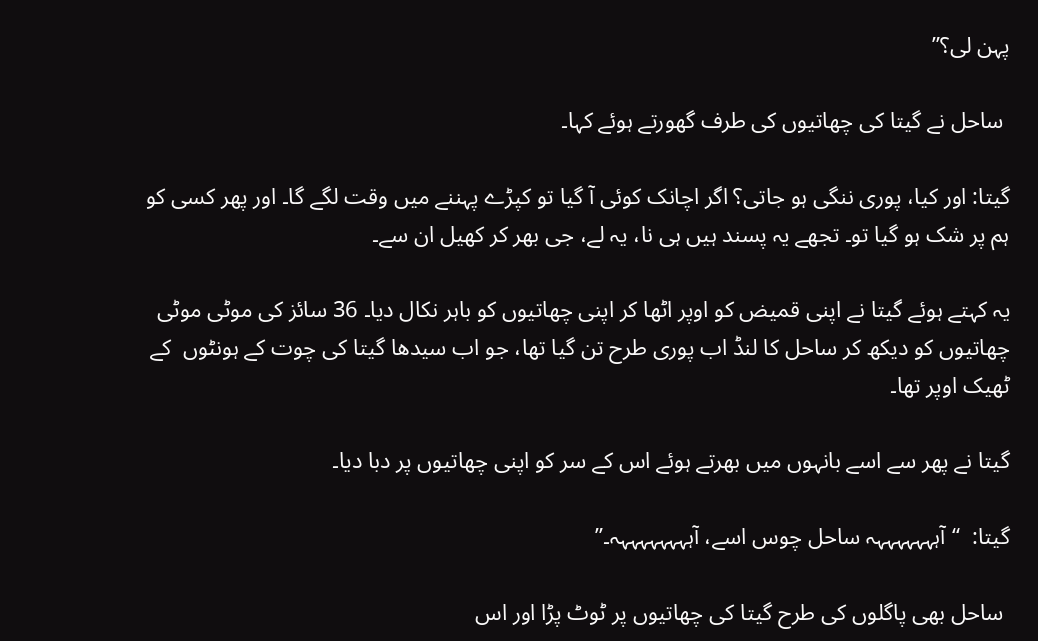پہن لی؟”

 ساحل نے گیتا کی چھاتیوں کی طرف گھورتے ہوئے کہا۔

گیتا: اور کیا، پوری ننگی ہو جاتی؟ اگر اچانک کوئی آ گیا تو کپڑے پہننے میں وقت لگے گا۔ اور پھر کسی کو ہم پر شک ہو گیا تو۔ تجھے یہ پسند ہیں ہی نا، یہ لے، جی بھر کر کھیل ان سے۔

یہ کہتے ہوئے گیتا نے اپنی قمیض کو اوپر اٹھا کر اپنی چھاتیوں کو باہر نکال دیا۔ 36 سائز کی موٹی موٹی چھاتیوں کو دیکھ کر ساحل کا لنڈ اب پوری طرح تن گیا تھا، جو اب سیدھا گیتا کی چوت کے ہونٹوں  کے ٹھیک اوپر تھا۔

گیتا نے پھر سے اسے بانہوں میں بھرتے ہوئے اس کے سر کو اپنی چھاتیوں پر دبا دیا۔

گیتا:  “آہہہہہہہہ ساحل چوس اسے، آہہہہہہہہہ۔”

 ساحل بھی پاگلوں کی طرح گیتا کی چھاتیوں پر ٹوٹ پڑا اور اس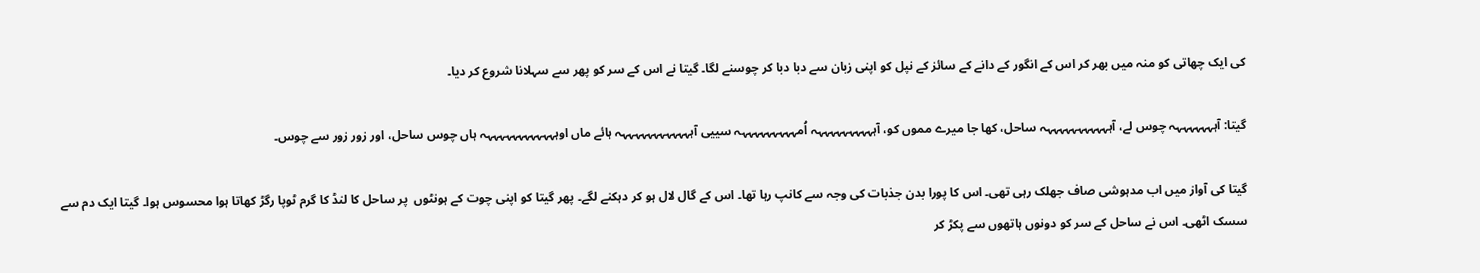کی ایک چھاتی کو منہ میں بھر کر اس کے انگور کے دانے کے سائز کے نپل کو اپنی زبان سے دبا دبا کر چوسنے لگا۔ گیتا نے اس کے سر کو پھر سے سہلانا شروع کر دیا۔

گیتا: آہہہہہہہہ چوس لے، آہہہہہہہہہہہہ ساحل، کھا جا میرے مموں کو، آہہہہہہہہہہہ اُمہہہہہہہہہہ سییی آہہہہہہہہہہہہہ ہائے ماں اوہہہہہہہہہہہہہ ہاں چوس ساحل، اور زور زور سے چوس۔

گیتا کی آواز میں اب مدہوشی صاف جھلک رہی تھی۔ اس کا پورا بدن جذبات کی وجہ سے کانپ رہا تھا۔ اس کے گال لال ہو کر دہکنے لگے۔ پھر گیتا کو اپنی چوت کے ہونٹوں  پر ساحل کا لنڈ کا گرم ٹوپا رگڑ کھاتا ہوا محسوس ہوا۔ گیتا ایک دم سے سسک اٹھی۔ اس نے ساحل کے سر کو دونوں ہاتھوں سے پکڑ کر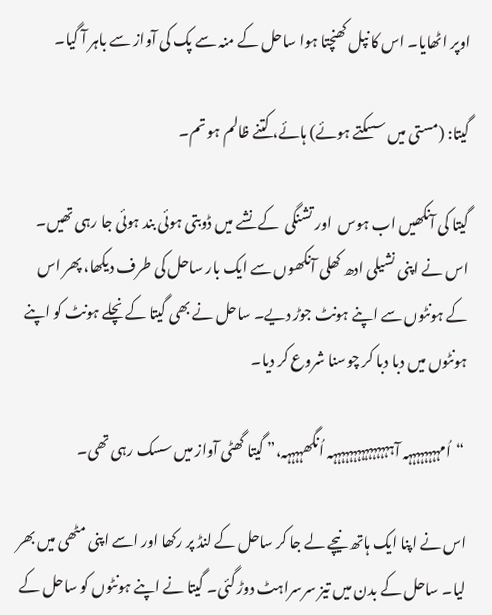اوپر اٹھایا۔ اس کا نپل کھنچتا ہوا ساحل کے منہ سے پک کی آواز سے باہر آ گیا۔

گیتا: (مستی میں سسکتے ہوئے) ہائے، کتنے ظالم ہو تم۔

گیتا کی آنکھیں اب ہوس  اور تشنگی  کے نشے میں ڈوبتی ہوئی بند ہوئی جا رہی تھیں۔ اس نے اپنی نشیلی ادھ کھلی آنکھوں سے ایک بار ساحل کی طرف دیکھا، پھر اس کے ہونٹوں سے اپنے ہونٹ جوڑ دیے۔ ساحل نے بھی گیتا کے نچلے ہونٹ کو اپنے ہونٹوں میں دبا دبا کر چوسنا شروع کر دیا۔

 “اُمہہہہہہہہہ آہہہہہہہہہہہہہہہہ اُنگھہہہہہ،” گیتا گھٹی آواز میں سسک رہی تھی۔

اس نے اپنا ایک ہاتھ نیچے لے جا کر ساحل کے لنڈ پر رکھا اور اسے اپنی مٹھی میں بھر لیا۔ ساحل کے بدن میں تیز سرسراہٹ دوڑ گئی۔ گیتا نے اپنے ہونٹوں کو ساحل کے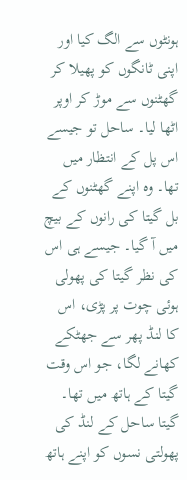ہونٹوں سے الگ کیا اور اپنی ٹانگوں کو پھیلا کر گھٹنوں سے موڑ کر اوپر اٹھا لیا۔ ساحل تو جیسے اس پل کے انتظار میں تھا۔ وہ اپنے گھٹنوں کے بل گیتا کی رانوں کے بیچ میں آ گیا۔ جیسے ہی اس کی نظر گیتا کی پھولی ہوئی چوت پر پڑی، اس کا لنڈ پھر سے جھٹکے کھانے لگا، جو اس وقت گیتا کے ہاتھ میں تھا۔ گیتا ساحل کے لنڈ کی پھولتی نسوں کو اپنے ہاتھ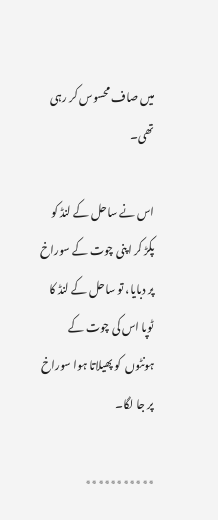میں صاف محسوس کر رہی تھی۔

اس نے ساحل کے لنڈ کو پکڑ کر اپنی چوت کے سوراخ پر دبایا، تو ساحل کے لنڈ کا ٹوپا اس کی چوت کے ہونٹوں  کو پھیلاتا ہوا سوراخ پر جا لگا۔

٭٭٭٭٭٭٭٭٭٭٭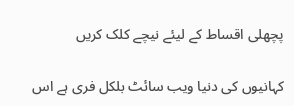پچھلی اقساط کے لیئے نیچے کلک کریں

کہانیوں کی دنیا ویب سائٹ بلکل فری ہے اس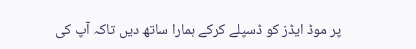پر موڈ ایڈز کو ڈسپلے کرکے ہمارا ساتھ دیں تاکہ آپ کی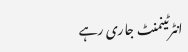انٹرٹینمنٹ جاری رہے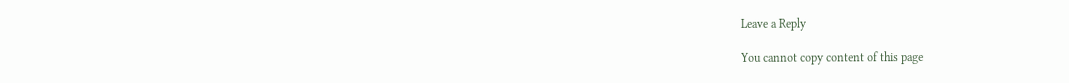Leave a Reply

You cannot copy content of this page